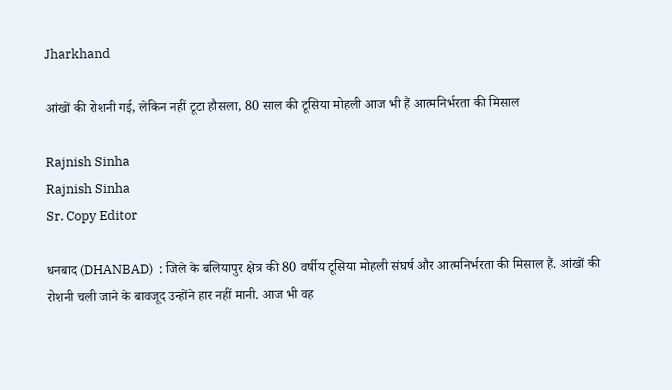Jharkhand

आंखों की रोशनी गई, लेकिन नहीं टूटा हौसला, 80 साल की टूसिया मोहली आज भी हैं आत्मनिर्भरता की मिसाल

Rajnish Sinha
Rajnish Sinha
Sr. Copy Editor

धनबाद (DHANBAD)  : जिले के बलियापुर क्षेत्र की 80 वर्षीय टूसिया मोहली संघर्ष और आत्मनिर्भरता की मिसाल हैं. आंखों की रोशनी चली जाने के बावजूद उन्होंने हार नहीं मानी. आज भी वह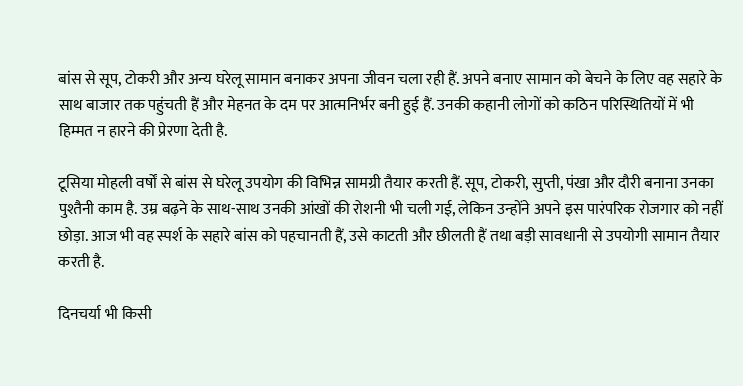बांस से सूप, टोकरी और अन्य घरेलू सामान बनाकर अपना जीवन चला रही हैं. अपने बनाए सामान को बेचने के लिए वह सहारे के साथ बाजार तक पहुंचती हैं और मेहनत के दम पर आत्मनिर्भर बनी हुई हैं. उनकी कहानी लोगों को कठिन परिस्थितियों में भी हिम्मत न हारने की प्रेरणा देती है.

टूसिया मोहली वर्षों से बांस से घरेलू उपयोग की विभिन्न सामग्री तैयार करती हैं. सूप, टोकरी, सुप्ती, पंखा और दौरी बनाना उनका पुश्तैनी काम है. उम्र बढ़ने के साथ-साथ उनकी आंखों की रोशनी भी चली गई, लेकिन उन्होंने अपने इस पारंपरिक रोजगार को नहीं छोड़ा. आज भी वह स्पर्श के सहारे बांस को पहचानती हैं, उसे काटती और छीलती हैं तथा बड़ी सावधानी से उपयोगी सामान तैयार करती है.

दिनचर्या भी किसी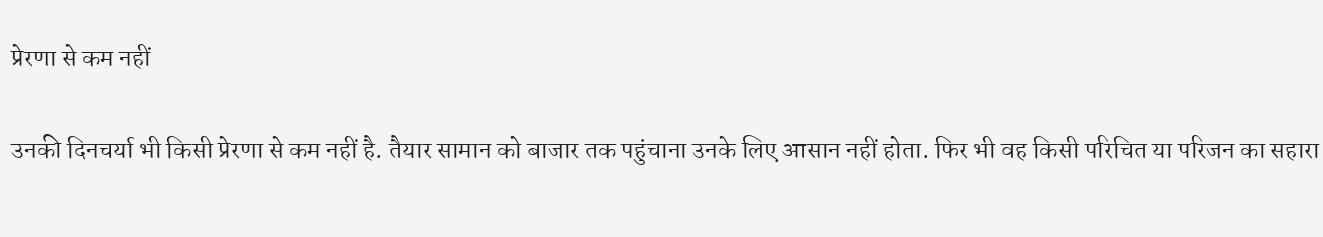प्रेरणा से कम नहीं

उनकी दिनचर्या भी किसी प्रेरणा से कम नहीं है. तैयार सामान को बाजार तक पहुंचाना उनके लिए आसान नहीं होता. फिर भी वह किसी परिचित या परिजन का सहारा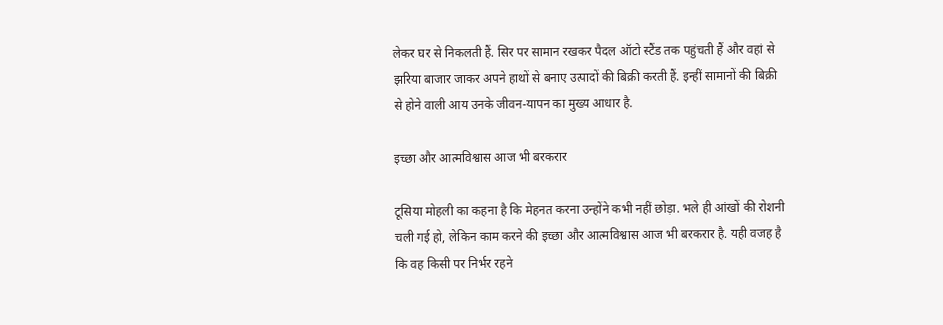लेकर घर से निकलती हैं. सिर पर सामान रखकर पैदल ऑटो स्टैंड तक पहुंचती हैं और वहां से झरिया बाजार जाकर अपने हाथों से बनाए उत्पादों की बिक्री करती हैं. इन्हीं सामानों की बिक्री से होने वाली आय उनके जीवन-यापन का मुख्य आधार है.

इच्छा और आत्मविश्वास आज भी बरकरार

टूसिया मोहली का कहना है कि मेहनत करना उन्होंने कभी नहीं छोड़ा. भले ही आंखों की रोशनी चली गई हो, लेकिन काम करने की इच्छा और आत्मविश्वास आज भी बरकरार है. यही वजह है कि वह किसी पर निर्भर रहने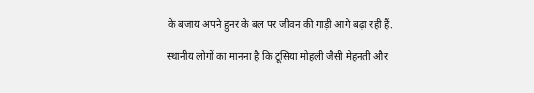के बजाय अपने हुनर के बल पर जीवन की गाड़ी आगे बढ़ा रही हैं.

स्थानीय लोगों का मानना है कि टूसिया मोहली जैसी मेहनती और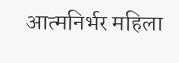आत्मनिर्भर महिला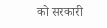को सरकारी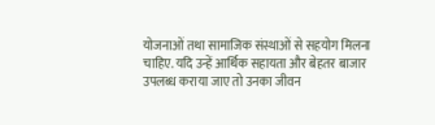योजनाओं तथा सामाजिक संस्थाओं से सहयोग मिलना चाहिए. यदि उन्हें आर्थिक सहायता और बेहतर बाजार उपलब्ध कराया जाए तो उनका जीवन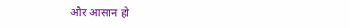और आसान हो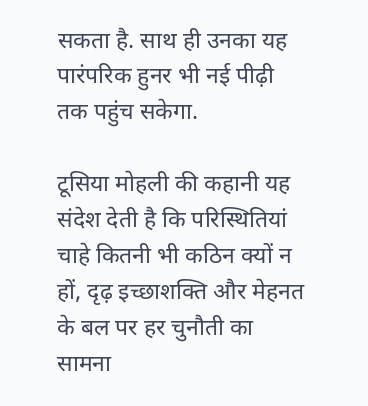सकता है. साथ ही उनका यह पारंपरिक हुनर भी नई पीढ़ी तक पहुंच सकेगा.

टूसिया मोहली की कहानी यह संदेश देती है कि परिस्थितियां चाहे कितनी भी कठिन क्यों न हों, दृढ़ इच्छाशक्ति और मेहनत के बल पर हर चुनौती का सामना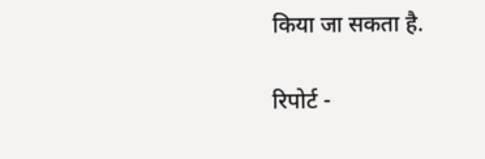किया जा सकता है.

रिपोर्ट -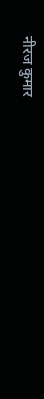नीरज कुमार